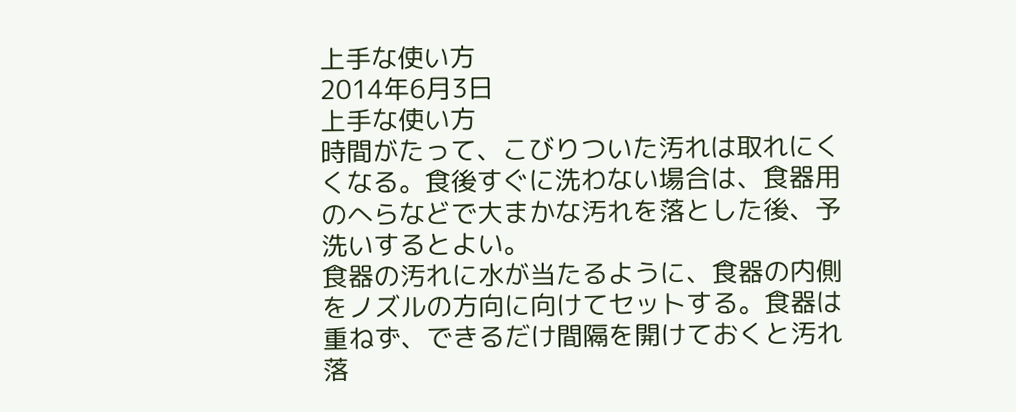上手な使い方
2014年6月3日
上手な使い方
時間がたって、こびりついた汚れは取れにくくなる。食後すぐに洗わない場合は、食器用のへらなどで大まかな汚れを落とした後、予洗いするとよい。
食器の汚れに水が当たるように、食器の内側をノズルの方向に向けてセットする。食器は重ねず、できるだけ間隔を開けておくと汚れ落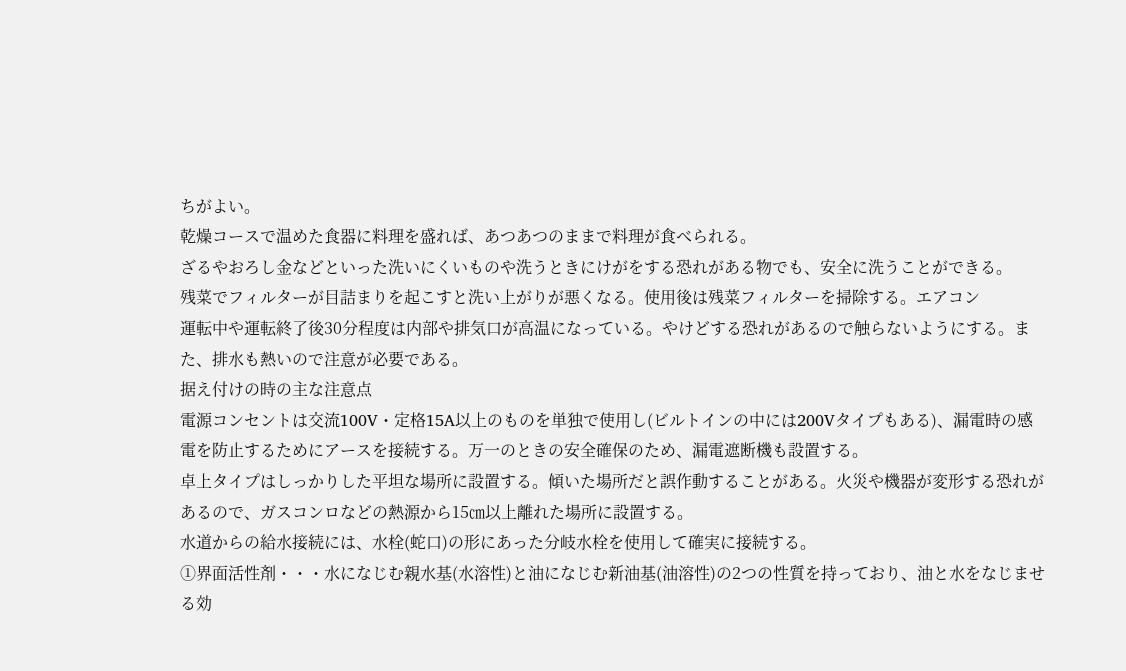ちがよい。
乾燥コースで温めた食器に料理を盛れば、あつあつのままで料理が食べられる。
ざるやおろし金などといった洗いにくいものや洗うときにけがをする恐れがある物でも、安全に洗うことができる。
残菜でフィルターが目詰まりを起こすと洗い上がりが悪くなる。使用後は残菜フィルターを掃除する。エアコン
運転中や運転終了後30分程度は内部や排気口が高温になっている。やけどする恐れがあるので触らないようにする。また、排水も熱いので注意が必要である。
据え付けの時の主な注意点
電源コンセントは交流100V・定格15A以上のものを単独で使用し(ビルトインの中には200Vタイプもある)、漏電時の感電を防止するためにアースを接続する。万一のときの安全確保のため、漏電遮断機も設置する。
卓上タイプはしっかりした平坦な場所に設置する。傾いた場所だと誤作動することがある。火災や機器が変形する恐れがあるので、ガスコンロなどの熱源から15㎝以上離れた場所に設置する。
水道からの給水接続には、水栓(蛇口)の形にあった分岐水栓を使用して確実に接続する。
①界面活性剤・・・水になじむ親水基(水溶性)と油になじむ新油基(油溶性)の2つの性質を持っており、油と水をなじませる効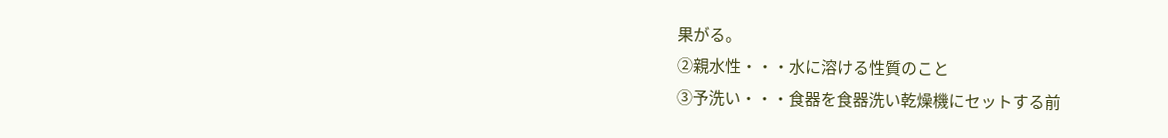果がる。
②親水性・・・水に溶ける性質のこと
③予洗い・・・食器を食器洗い乾燥機にセットする前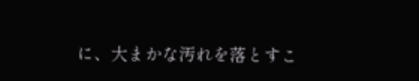に、大まかな汚れを落とすこ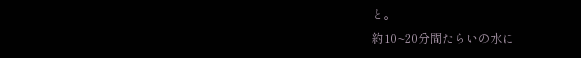と。
約10~20分間たらいの水に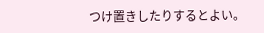つけ置きしたりするとよい。